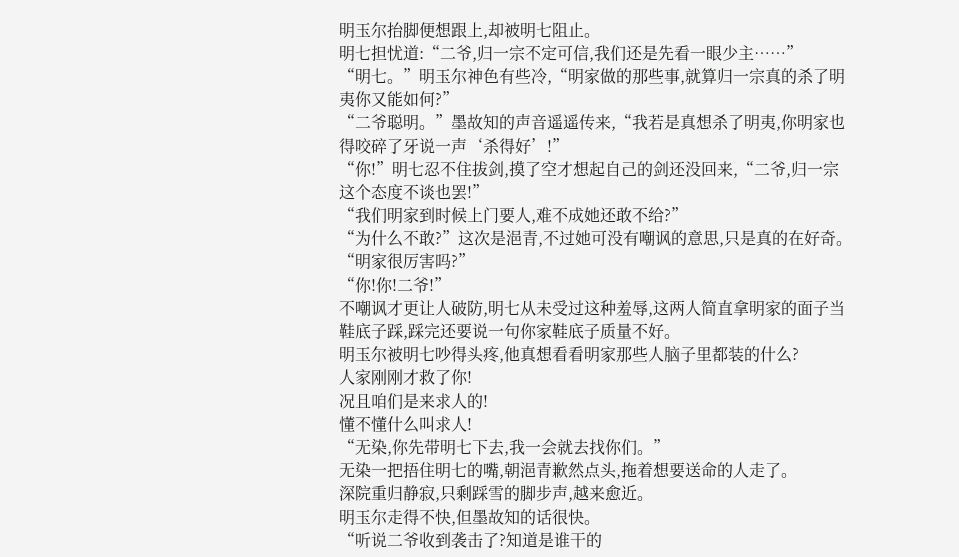明玉尔抬脚便想跟上,却被明七阻止。
明七担忧道:“二爷,归一宗不定可信,我们还是先看一眼少主……”
“明七。”明玉尔神色有些冷,“明家做的那些事,就算归一宗真的杀了明夷你又能如何?”
“二爷聪明。”墨故知的声音遥遥传来,“我若是真想杀了明夷,你明家也得咬碎了牙说一声‘杀得好’!”
“你!”明七忍不住拔剑,摸了空才想起自己的剑还没回来,“二爷,归一宗这个态度不谈也罢!”
“我们明家到时候上门要人,难不成她还敢不给?”
“为什么不敢?”这次是浥青,不过她可没有嘲讽的意思,只是真的在好奇。
“明家很厉害吗?”
“你!你!二爷!”
不嘲讽才更让人破防,明七从未受过这种羞辱,这两人简直拿明家的面子当鞋底子踩,踩完还要说一句你家鞋底子质量不好。
明玉尔被明七吵得头疼,他真想看看明家那些人脑子里都装的什么?
人家刚刚才救了你!
况且咱们是来求人的!
懂不懂什么叫求人!
“无染,你先带明七下去,我一会就去找你们。”
无染一把捂住明七的嘴,朝浥青歉然点头,拖着想要送命的人走了。
深院重归静寂,只剩踩雪的脚步声,越来愈近。
明玉尔走得不快,但墨故知的话很快。
“听说二爷收到袭击了?知道是谁干的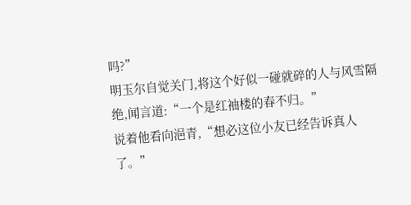吗?”
明玉尔自觉关门,将这个好似一碰就碎的人与风雪隔绝,闻言道:“一个是红袖楼的春不归。”
说着他看向浥青,“想必这位小友已经告诉真人了。”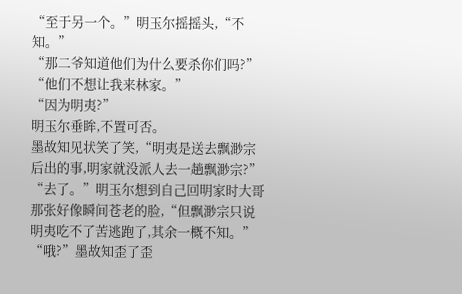“至于另一个。”明玉尔摇摇头,“不知。”
“那二爷知道他们为什么要杀你们吗?”
“他们不想让我来林家。”
“因为明夷?”
明玉尔垂眸,不置可否。
墨故知见状笑了笑,“明夷是送去飘渺宗后出的事,明家就没派人去一趟飘渺宗?”
“去了。”明玉尔想到自己回明家时大哥那张好像瞬间苍老的脸,“但飘渺宗只说明夷吃不了苦逃跑了,其余一概不知。”
“哦?”墨故知歪了歪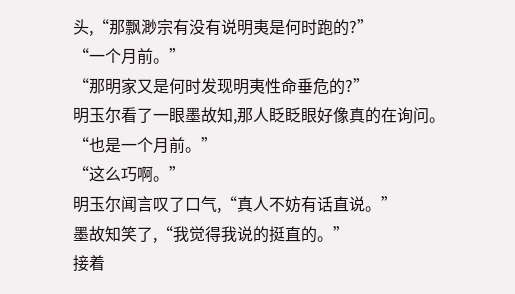头,“那飘渺宗有没有说明夷是何时跑的?”
“一个月前。”
“那明家又是何时发现明夷性命垂危的?”
明玉尔看了一眼墨故知,那人眨眨眼好像真的在询问。
“也是一个月前。”
“这么巧啊。”
明玉尔闻言叹了口气,“真人不妨有话直说。”
墨故知笑了,“我觉得我说的挺直的。”
接着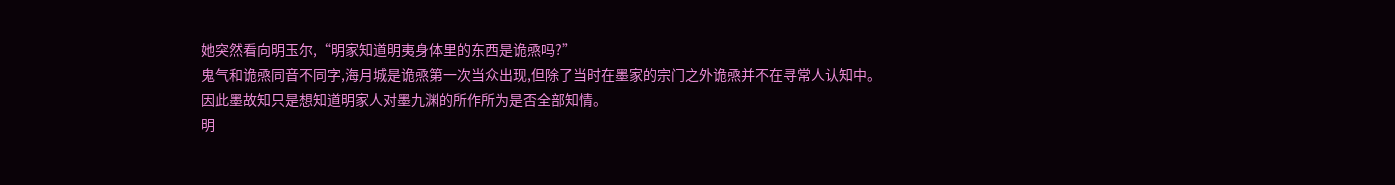她突然看向明玉尔,“明家知道明夷身体里的东西是诡焏吗?”
鬼气和诡焏同音不同字,海月城是诡焏第一次当众出现,但除了当时在墨家的宗门之外诡焏并不在寻常人认知中。
因此墨故知只是想知道明家人对墨九渊的所作所为是否全部知情。
明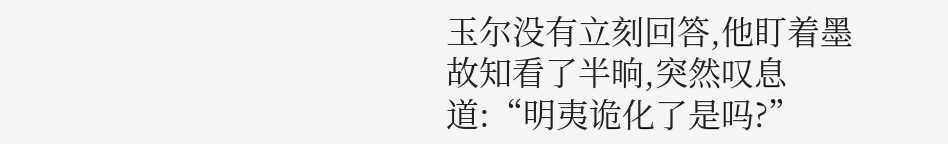玉尔没有立刻回答,他盯着墨故知看了半晌,突然叹息道:“明夷诡化了是吗?”